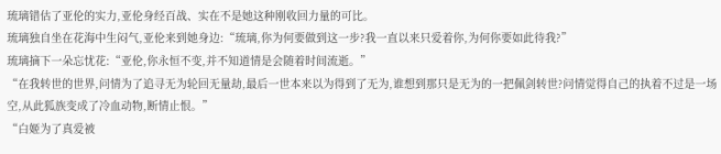琉璃错估了亚伦的实力,亚伦身经百战、实在不是她这种刚收回力量的可比。
琉璃独自坐在花海中生闷气,亚伦来到她身边:“琉璃,你为何要做到这一步?我一直以来只爱着你,为何你要如此待我?”
琉璃摘下一朵忘忧花:“亚伦,你永恒不变,并不知道情是会随着时间流逝。”
“在我转世的世界,问情为了追寻无为轮回无量劫,最后一世本来以为得到了无为,谁想到那只是无为的一把佩剑转世?问情觉得自己的执着不过是一场空,从此狐族变成了冷血动物,断情止恨。”
“白姬为了真爱被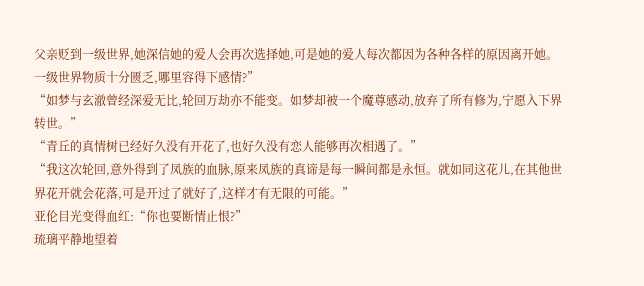父亲贬到一级世界,她深信她的爱人会再次选择她,可是她的爱人每次都因为各种各样的原因离开她。一级世界物质十分匮乏,哪里容得下感情?”
“如梦与玄澈曾经深爱无比,轮回万劫亦不能变。如梦却被一个魔尊感动,放弃了所有修为,宁愿入下界转世。”
“青丘的真情树已经好久没有开花了,也好久没有恋人能够再次相遇了。”
“我这次轮回,意外得到了凤族的血脉,原来凤族的真谛是每一瞬间都是永恒。就如同这花儿,在其他世界花开就会花落,可是开过了就好了,这样才有无限的可能。”
亚伦目光变得血红:“你也要断情止恨?”
琉璃平静地望着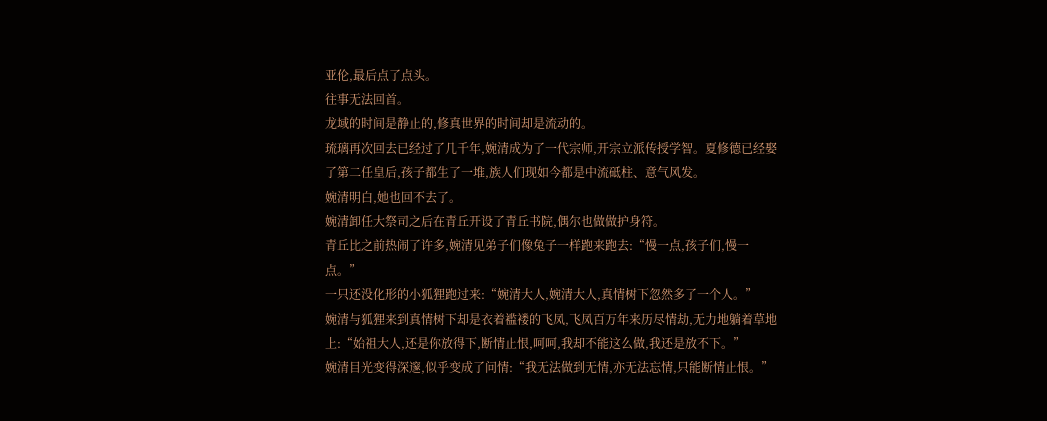亚伦,最后点了点头。
往事无法回首。
龙域的时间是静止的,修真世界的时间却是流动的。
琉璃再次回去已经过了几千年,婉清成为了一代宗师,开宗立派传授学智。夏修德已经娶了第二任皇后,孩子都生了一堆,族人们现如今都是中流砥柱、意气风发。
婉清明白,她也回不去了。
婉清卸任大祭司之后在青丘开设了青丘书院,偶尔也做做护身符。
青丘比之前热闹了许多,婉清见弟子们像兔子一样跑来跑去:“慢一点,孩子们,慢一点。”
一只还没化形的小狐狸跑过来:“婉清大人,婉清大人,真情树下忽然多了一个人。”
婉清与狐狸来到真情树下却是衣着褴褛的飞凤,飞凤百万年来历尽情劫,无力地躺着草地上:“始祖大人,还是你放得下,断情止恨,呵呵,我却不能这么做,我还是放不下。”
婉清目光变得深邃,似乎变成了问情:“我无法做到无情,亦无法忘情,只能断情止恨。”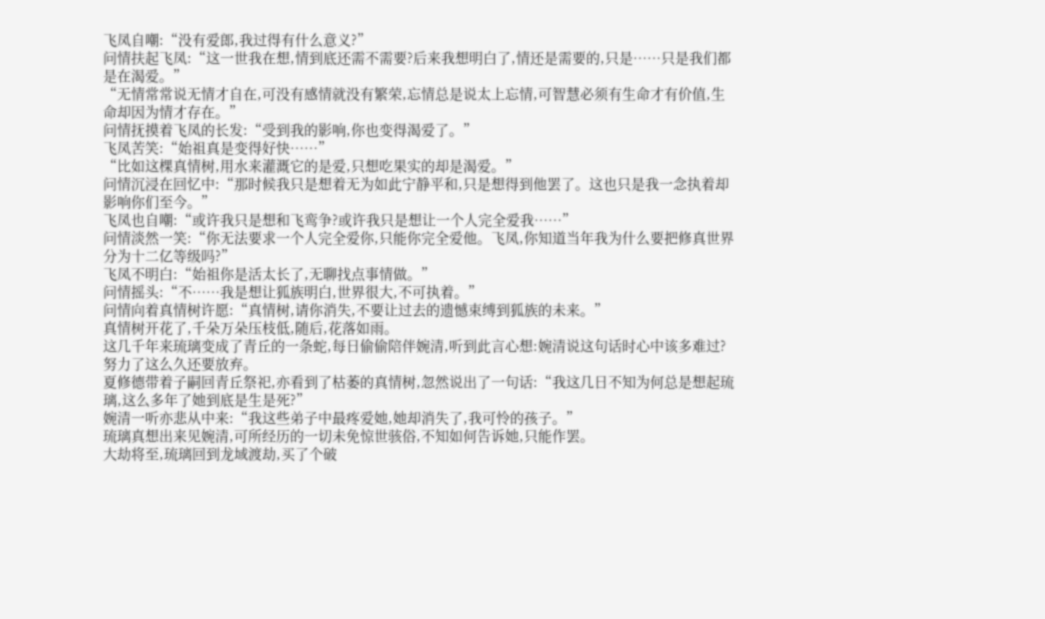飞凤自嘲:“没有爱郎,我过得有什么意义?”
问情扶起飞凤:“这一世我在想,情到底还需不需要?后来我想明白了,情还是需要的,只是……只是我们都是在渴爱。”
“无情常常说无情才自在,可没有感情就没有繁荣,忘情总是说太上忘情,可智慧必须有生命才有价值,生命却因为情才存在。”
问情抚摸着飞凤的长发:“受到我的影响,你也变得渴爱了。”
飞凤苦笑:“始祖真是变得好快……”
“比如这棵真情树,用水来灌溉它的是爱,只想吃果实的却是渴爱。”
问情沉浸在回忆中:“那时候我只是想着无为如此宁静平和,只是想得到他罢了。这也只是我一念执着却影响你们至今。”
飞凤也自嘲:“或许我只是想和飞鸾争?或许我只是想让一个人完全爱我……”
问情淡然一笑:“你无法要求一个人完全爱你,只能你完全爱他。飞凤,你知道当年我为什么要把修真世界分为十二亿等级吗?”
飞凤不明白:“始祖你是活太长了,无聊找点事情做。”
问情摇头:“不……我是想让狐族明白,世界很大,不可执着。”
问情向着真情树许愿:“真情树,请你消失,不要让过去的遗憾束缚到狐族的未来。”
真情树开花了,千朵万朵压枝低,随后,花落如雨。
这几千年来琉璃变成了青丘的一条蛇,每日偷偷陪伴婉清,听到此言心想:婉清说这句话时心中该多难过?努力了这么久还要放弃。
夏修德带着子嗣回青丘祭祀,亦看到了枯萎的真情树,忽然说出了一句话:“我这几日不知为何总是想起琉璃,这么多年了她到底是生是死?”
婉清一听亦悲从中来:“我这些弟子中最疼爱她,她却消失了,我可怜的孩子。”
琉璃真想出来见婉清,可所经历的一切未免惊世骇俗,不知如何告诉她,只能作罢。
大劫将至,琉璃回到龙域渡劫,买了个破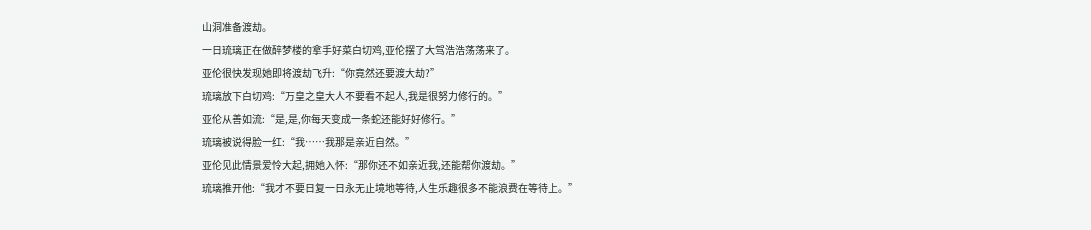山洞准备渡劫。
一日琉璃正在做醉梦楼的拿手好菜白切鸡,亚伦摆了大驾浩浩荡荡来了。
亚伦很快发现她即将渡劫飞升:“你竟然还要渡大劫?”
琉璃放下白切鸡:“万皇之皇大人不要看不起人,我是很努力修行的。”
亚伦从善如流:“是,是,你每天变成一条蛇还能好好修行。”
琉璃被说得脸一红:“我……我那是亲近自然。”
亚伦见此情景爱怜大起,拥她入怀:“那你还不如亲近我,还能帮你渡劫。”
琉璃推开他:“我才不要日复一日永无止境地等待,人生乐趣很多不能浪费在等待上。”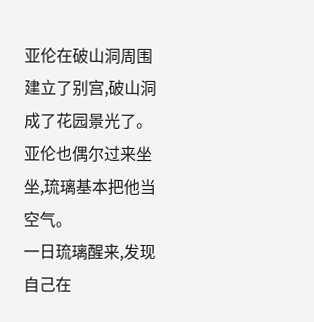亚伦在破山洞周围建立了别宫,破山洞成了花园景光了。亚伦也偶尔过来坐坐,琉璃基本把他当空气。
一日琉璃醒来,发现自己在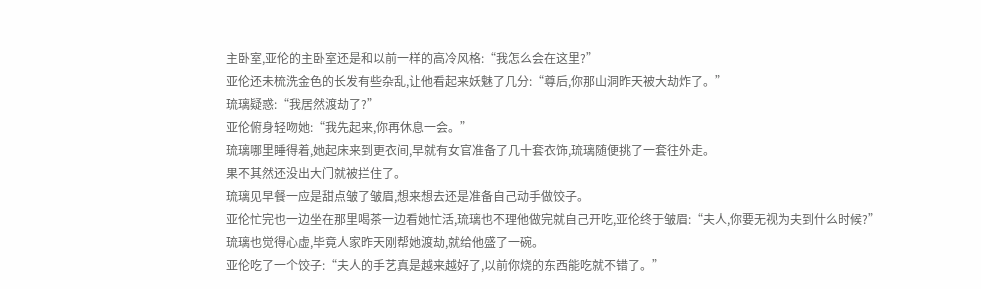主卧室,亚伦的主卧室还是和以前一样的高冷风格:“我怎么会在这里?”
亚伦还未梳洗金色的长发有些杂乱,让他看起来妖魅了几分:“尊后,你那山洞昨天被大劫炸了。”
琉璃疑惑:“我居然渡劫了?”
亚伦俯身轻吻她:“我先起来,你再休息一会。”
琉璃哪里睡得着,她起床来到更衣间,早就有女官准备了几十套衣饰,琉璃随便挑了一套往外走。
果不其然还没出大门就被拦住了。
琉璃见早餐一应是甜点皱了皱眉,想来想去还是准备自己动手做饺子。
亚伦忙完也一边坐在那里喝茶一边看她忙活,琉璃也不理他做完就自己开吃,亚伦终于皱眉:“夫人,你要无视为夫到什么时候?”
琉璃也觉得心虚,毕竟人家昨天刚帮她渡劫,就给他盛了一碗。
亚伦吃了一个饺子:“夫人的手艺真是越来越好了,以前你烧的东西能吃就不错了。”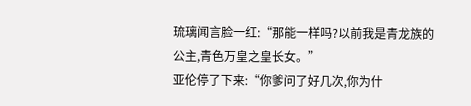琉璃闻言脸一红:“那能一样吗?以前我是青龙族的公主,青色万皇之皇长女。”
亚伦停了下来:“你爹问了好几次,你为什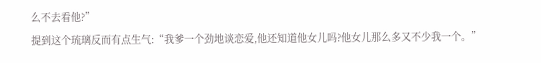么不去看他?”
提到这个琉璃反而有点生气:“我爹一个劲地谈恋爱,他还知道他女儿吗?他女儿那么多又不少我一个。”